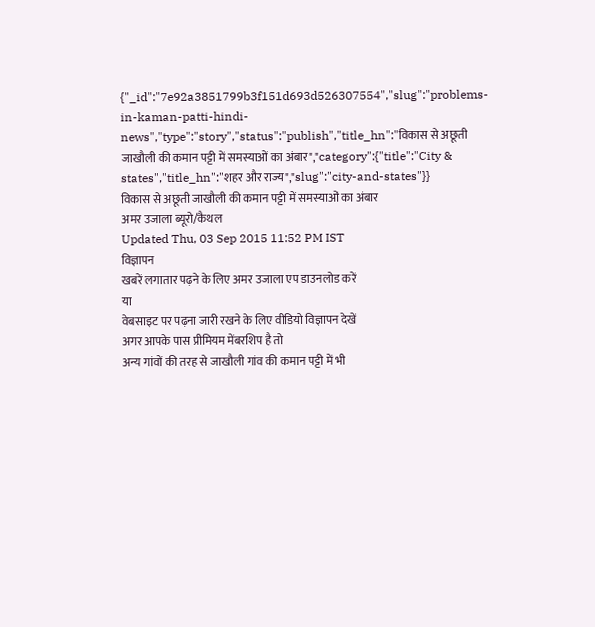{"_id":"7e92a3851799b3f151d693d526307554","slug":"problems-in-kaman-patti-hindi-news","type":"story","status":"publish","title_hn":"विकास से अछूती जाखौली की कमान पट्टी में समस्याओं का अंबार","category":{"title":"City & states","title_hn":"शहर और राज्य","slug":"city-and-states"}}
विकास से अछूती जाखौली की कमान पट्टी में समस्याओं का अंबार
अमर उजाला ब्यूरो/कैथल
Updated Thu, 03 Sep 2015 11:52 PM IST
विज्ञापन
खबरें लगातार पढ़ने के लिए अमर उजाला एप डाउनलोड करें
या
वेबसाइट पर पढ़ना जारी रखने के लिए वीडियो विज्ञापन देखें
अगर आपके पास प्रीमियम मेंबरशिप है तो
अन्य गांवों की तरह से जाखौली गांव की कमान पट्टी में भी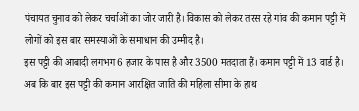पंचायत चुनाव को लेकर चर्चाओं का जोर जारी है। विकास को लेकर तरस रहे गांव की कमान पट्टी में लोगों को इस बार समस्याओं के समाधान की उम्मीद है।
इस पट्टी की आबादी लगभग 6 हजार के पास है और 3500 मतदाता हैं। कमान पट्टी में 13 वार्ड है। अब कि बार इस पट्टी की कमान आरक्षित जाति की महिला सीमा के हाथ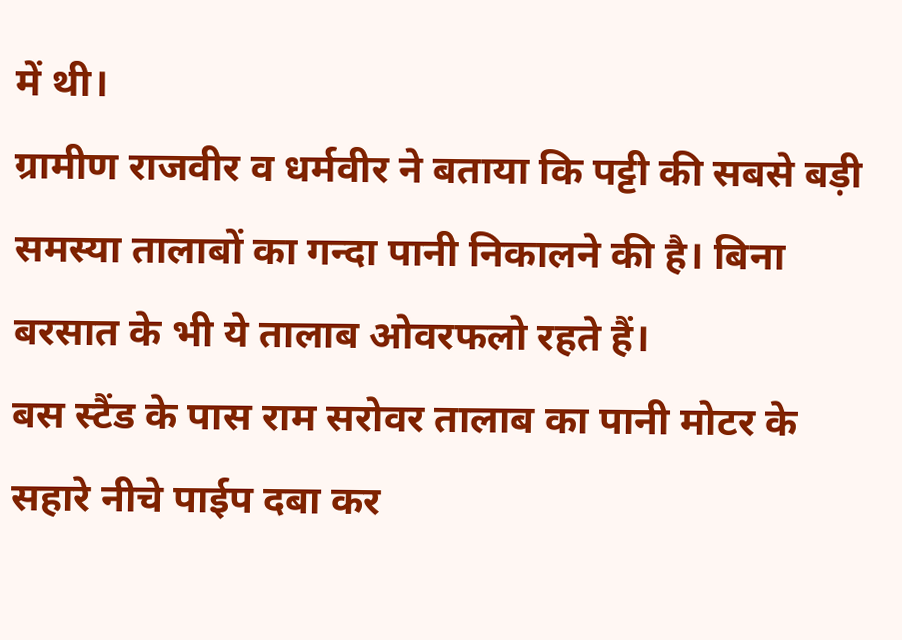में थी।
ग्रामीण राजवीर व धर्मवीर ने बताया कि पट्टी की सबसे बड़ी समस्या तालाबों का गन्दा पानी निकालने की है। बिना बरसात के भी ये तालाब ओवरफलो रहते हैं।
बस स्टैंड के पास राम सरोवर तालाब का पानी मोटर के सहारे नीचे पाईप दबा कर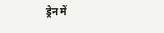ड्रेन में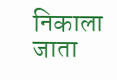निकाला जाता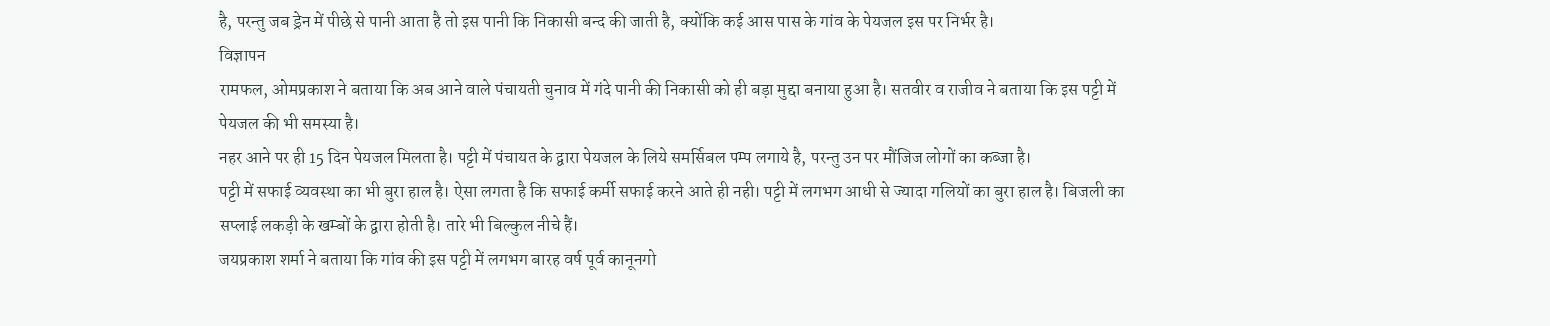है, परन्तु जब ड्रेन में पीछे से पानी आता है तो इस पानी कि निकासी बन्द की जाती है, क्योंकि कई आस पास के गांव के पेयजल इस पर निर्भर है।
विज्ञापन
रामफल, ओमप्रकाश ने बताया कि अब आने वाले पंचायती चुनाव में गंदे पानी की निकासी को ही बड़ा मुद्दा बनाया हुआ है। सतवीर व राजीव ने बताया कि इस पट्टी में पेयजल की भी समस्या है।
नहर आने पर ही 15 दिन पेयजल मिलता है। पट्टी में पंचायत के द्वारा पेयजल के लिये समर्सिबल पम्प लगाये है, परन्तु उन पर मौंजिज लोगों का कब्जा है।
पट्टी में सफाई व्यवस्था का भी बुरा हाल है। ऐसा लगता है कि सफाई कर्मी सफाई करने आते ही नही। पट्टी में लगभग आधी से ज्यादा गलियों का बुरा हाल है। बिजली का सप्लाई लकड़ी के खम्बों के द्वारा होती है। तारे भी बिल्कुल नीचे हैं।
जयप्रकाश शर्मा ने बताया कि गांव की इस पट्टी में लगभग बारह वर्ष पूर्व कानूनगो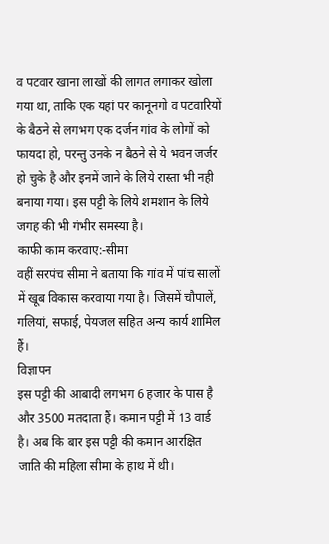व पटवार खाना लाखों की लागत लगाकर खोला गया था, ताकि एक यहां पर कानूनगो व पटवारियों के बैठने से लगभग एक दर्जन गांव के लोगों को फायदा हो, परन्तु उनके न बैठने से ये भवन जर्जर हो चुके है और इनमें जाने के लिये रास्ता भी नही बनाया गया। इस पट्टी के लिये शमशान के लिये जगह की भी गंभीर समस्या है।
काफी काम करवाए:-सीमा
वहीं सरपंच सीमा ने बताया कि गांव में पांच सालों में खूब विकास करवाया गया है। जिसमें चौपालें, गलियां, सफाई, पेयजल सहित अन्य कार्य शामिल हैं।
विज्ञापन
इस पट्टी की आबादी लगभग 6 हजार के पास है और 3500 मतदाता हैं। कमान पट्टी में 13 वार्ड है। अब कि बार इस पट्टी की कमान आरक्षित जाति की महिला सीमा के हाथ में थी।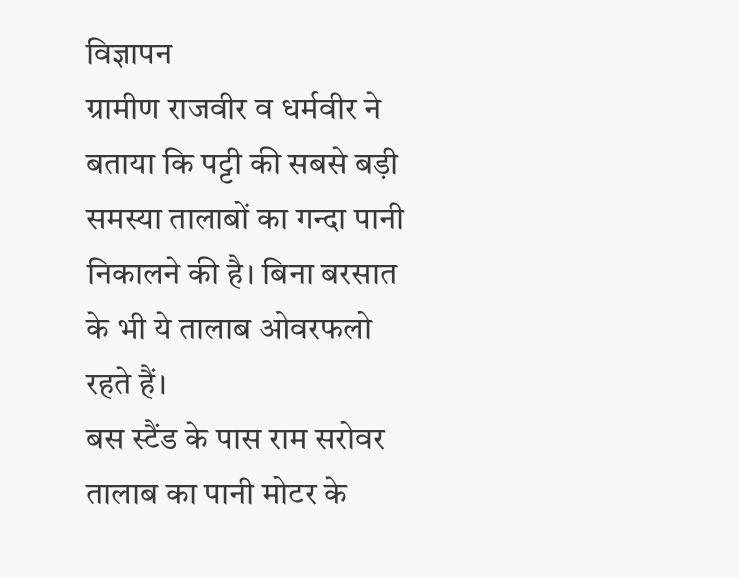विज्ञापन
ग्रामीण राजवीर व धर्मवीर ने बताया कि पट्टी की सबसे बड़ी समस्या तालाबों का गन्दा पानी निकालने की है। बिना बरसात के भी ये तालाब ओवरफलो रहते हैं।
बस स्टैंड के पास राम सरोवर तालाब का पानी मोटर के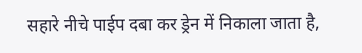सहारे नीचे पाईप दबा कर ड्रेन में निकाला जाता है,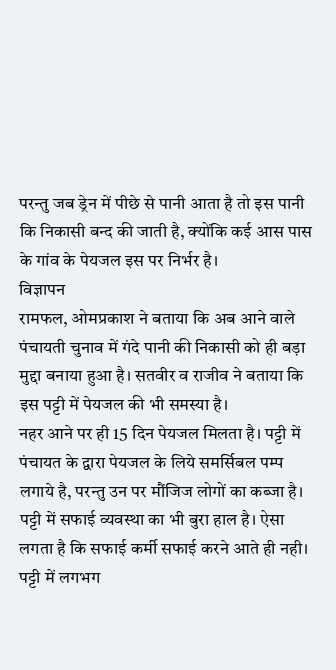परन्तु जब ड्रेन में पीछे से पानी आता है तो इस पानी कि निकासी बन्द की जाती है, क्योंकि कई आस पास के गांव के पेयजल इस पर निर्भर है।
विज्ञापन
रामफल, ओमप्रकाश ने बताया कि अब आने वाले पंचायती चुनाव में गंदे पानी की निकासी को ही बड़ा मुद्दा बनाया हुआ है। सतवीर व राजीव ने बताया कि इस पट्टी में पेयजल की भी समस्या है।
नहर आने पर ही 15 दिन पेयजल मिलता है। पट्टी में पंचायत के द्वारा पेयजल के लिये समर्सिबल पम्प लगाये है, परन्तु उन पर मौंजिज लोगों का कब्जा है।
पट्टी में सफाई व्यवस्था का भी बुरा हाल है। ऐसा लगता है कि सफाई कर्मी सफाई करने आते ही नही। पट्टी में लगभग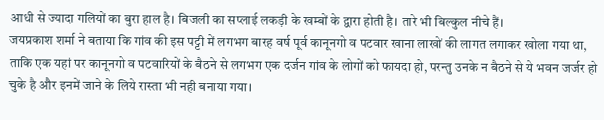आधी से ज्यादा गलियों का बुरा हाल है। बिजली का सप्लाई लकड़ी के खम्बों के द्वारा होती है। तारे भी बिल्कुल नीचे हैं।
जयप्रकाश शर्मा ने बताया कि गांव की इस पट्टी में लगभग बारह वर्ष पूर्व कानूनगो व पटवार खाना लाखों की लागत लगाकर खोला गया था, ताकि एक यहां पर कानूनगो व पटवारियों के बैठने से लगभग एक दर्जन गांव के लोगों को फायदा हो, परन्तु उनके न बैठने से ये भवन जर्जर हो चुके है और इनमें जाने के लिये रास्ता भी नही बनाया गया।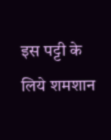इस पट्टी के लिये शमशान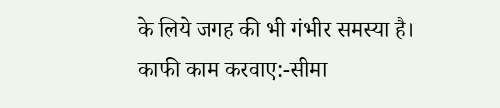के लिये जगह की भी गंभीर समस्या है।
काफी काम करवाए:-सीमा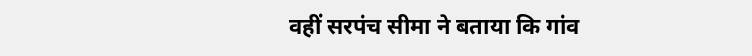वहीं सरपंच सीमा ने बताया कि गांव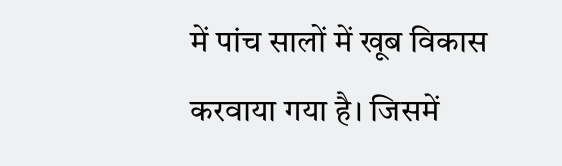में पांच सालों में खूब विकास करवाया गया है। जिसमें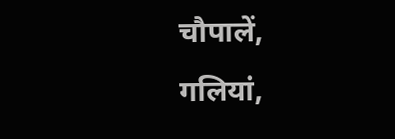चौपालें, गलियां,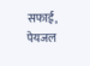सफाई, पेयजल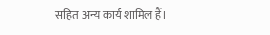सहित अन्य कार्य शामिल हैं।